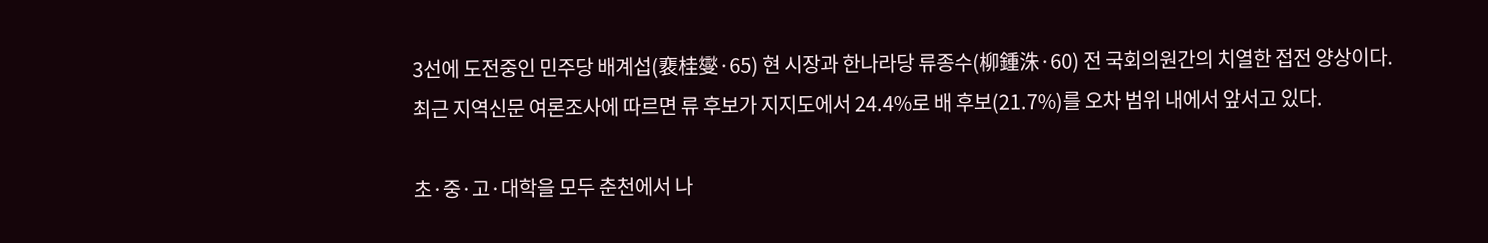3선에 도전중인 민주당 배계섭(裵桂燮·65) 현 시장과 한나라당 류종수(柳鍾洙·60) 전 국회의원간의 치열한 접전 양상이다. 최근 지역신문 여론조사에 따르면 류 후보가 지지도에서 24.4%로 배 후보(21.7%)를 오차 범위 내에서 앞서고 있다.

초·중·고·대학을 모두 춘천에서 나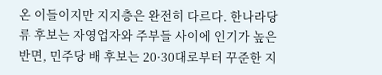온 이들이지만 지지층은 완전히 다르다. 한나라당 류 후보는 자영업자와 주부들 사이에 인기가 높은 반면, 민주당 배 후보는 20·30대로부터 꾸준한 지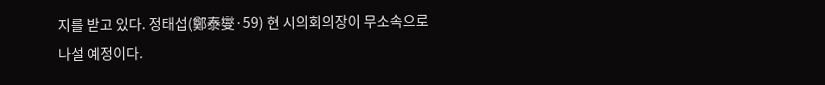지를 받고 있다. 정태섭(鄭泰燮·59) 현 시의회의장이 무소속으로 나설 예정이다.